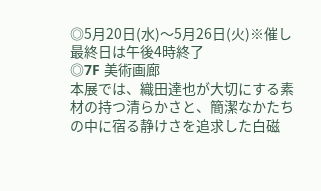◎5月20日(水)〜5月26日(火)※催し最終日は午後4時終了
◎7F 美術画廊
本展では、織田達也が大切にする素材の持つ清らかさと、簡潔なかたちの中に宿る静けさを追求した白磁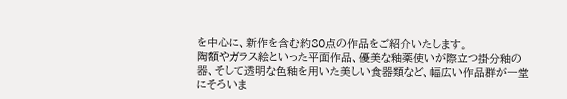を中心に、新作を含む約80点の作品をご紹介いたします。
陶額やガラス絵といった平面作品、優美な釉薬使いが際立つ掛分釉の器、そして透明な色釉を用いた美しい食器類など、幅広い作品群が一堂にそろいま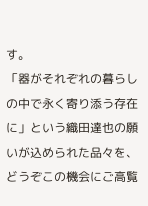す。
「器がそれぞれの暮らしの中で永く寄り添う存在に」という織田達也の願いが込められた品々を、どうぞこの機会にご高覧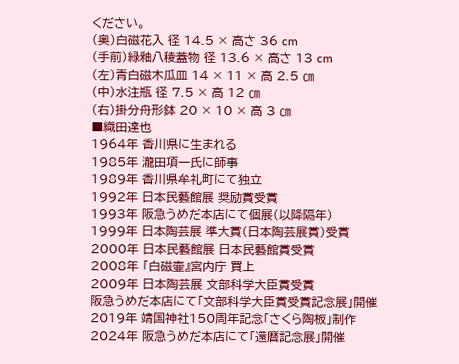ください。
(奥)白磁花入 径 14.5 × 高さ 36 cm
(手前)緑釉八稜蓋物 径 13.6 × 高さ 13 cm
(左)青白磁木瓜皿 14 × 11 × 高 2.5 ㎝
(中)水注瓶 径 7.5 × 高 12 ㎝
(右)掛分舟形鉢 20 × 10 × 高 3 ㎝
■織田達也
1964年 香川県に生まれる
1985年 瀧田項一氏に師事
1989年 香川県牟礼町にて独立
1992年 日本民藝館展 奨励賞受賞
1993年 阪急うめだ本店にて個展(以降隔年)
1999年 日本陶芸展 準大賞(日本陶芸展賞)受賞
2000年 日本民藝館展 日本民藝館賞受賞
2008年 「白磁壷』宮内庁 買上
2009年 日本陶芸展 文部科学大臣賞受賞
阪急うめだ本店にて「文部科学大臣賞受賞記念展」開催
2019年 靖国神社150周年記念「さくら陶板」制作
2024年 阪急うめだ本店にて「還暦記念展」開催